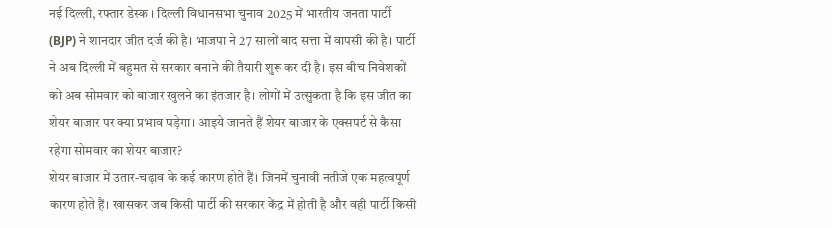नई दिल्ली, रफ्तार डेस्क । दिल्ली विधानसभा चुनाव 2025 में भारतीय जनता पार्टी (BJP) ने शानदार जीत दर्ज की है। भाजपा ने 27 सालों बाद सत्ता में वापसी की है। पार्टी ने अब दिल्ली में बहुमत से सरकार बनाने की तैयारी शुरू कर दी है। इस बीच निवेशकों को अब सोमवार को बाजार खुलने का इंतजार है। लोगों में उत्सुकता है कि इस जीत का शेयर बाजार पर क्या प्रभाव पड़ेगा। आइये जानते हैं शेयर बाजार के एक्सपर्ट से कैसा रहेगा सोमवार का शेयर बाजार?
शेयर बाजार में उतार-चढ़ाव के कई कारण होते हैं। जिनमें चुनावी नतीजे एक महत्वपूर्ण कारण होते हैं। खासकर जब किसी पार्टी की सरकार केंद्र में होती है और वही पार्टी किसी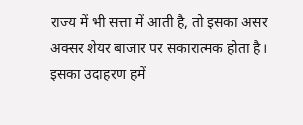राज्य में भी सत्ता में आती है, तो इसका असर अक्सर शेयर बाजार पर सकारात्मक होता है। इसका उदाहरण हमें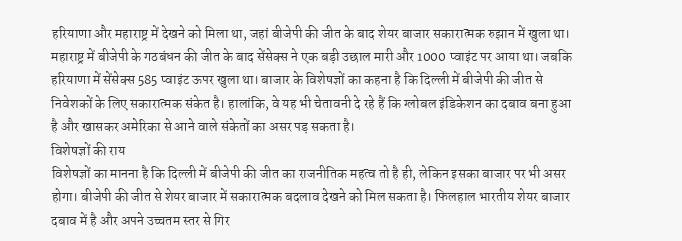हरियाणा और महाराष्ट्र में देखने को मिला था, जहां बीजेपी की जीत के बाद शेयर बाजार सकारात्मक रुझान में खुला था।
महाराष्ट्र में बीजेपी के गठबंधन की जीत के बाद सेंसेक्स ने एक बड़ी उछाल मारी और 1000 प्वाइंट पर आया था। जबकि हरियाणा में सेंसेक्स 585 प्वाइंट ऊपर खुला था। बाजार के विशेषज्ञों का कहना है कि दिल्ली में बीजेपी की जीत से निवेशकों के लिए सकारात्मक संकेत है। हालांकि, वे यह भी चेतावनी दे रहे हैं कि ग्लोबल इंडिकेशन का दबाव बना हुआ है और खासकर अमेरिका से आने वाले संकेतों का असर पड़ सकता है।
विशेषज्ञों की राय
विशेषज्ञों का मानना है कि दिल्ली में बीजेपी की जीत का राजनीतिक महत्व तो है ही, लेकिन इसका बाजार पर भी असर होगा। बीजेपी की जीत से शेयर बाजार में सकारात्मक बदलाव देखने को मिल सकता है। फिलहाल भारतीय शेयर बाजार दबाव में है और अपने उच्चतम स्तर से गिर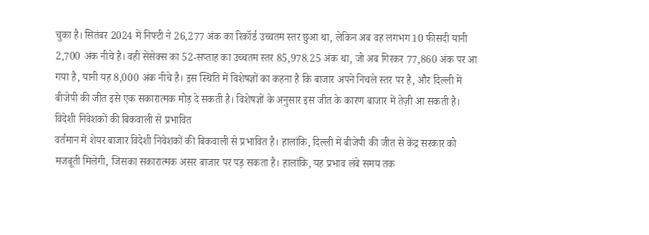चुका है। सितंबर 2024 में निफ्टी ने 26,277 अंक का रिकॉर्ड उच्चतम स्तर छुआ था, लेकिन अब वह लगभग 10 फीसदी यानी 2,700 अंक नीचे है। वहीं सेंसेक्स का 52-सप्ताह का उच्चतम स्तर 85,978.25 अंक था, जो अब गिरकर 77,860 अंक पर आ गया है, यानी यह 8,000 अंक नीचे है। इस स्थिति में विशेषज्ञों का कहना है कि बाजार अपने निचले स्तर पर है, और दिल्ली में बीजेपी की जीत इसे एक सकारात्मक मोड़ दे सकती है। विशेषज्ञों के अनुसार इस जीत के कारण बाजार में तेज़ी आ सकती है।
विदेशी निवेशकों की बिकवाली से प्रभावित
वर्तमान में शेयर बाजार विदेशी निवेशकों की बिकवाली से प्रभावित है। हालांकि, दिल्ली में बीजेपी की जीत से केंद्र सरकार को मजबूती मिलेगी, जिसका सकारात्मक असर बाजार पर पड़ सकता है। हालांकि, यह प्रभाव लंबे समय तक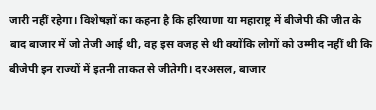जारी नहीं रहेगा। विशेषज्ञों का कहना है कि हरियाणा या महाराष्ट्र में बीजेपी की जीत के बाद बाजार में जो तेजी आई थी, वह इस वजह से थी क्योंकि लोगों को उम्मीद नहीं थी कि बीजेपी इन राज्यों में इतनी ताकत से जीतेगी। दरअसल, बाजार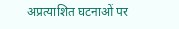अप्रत्याशित घटनाओं पर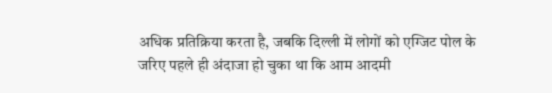अधिक प्रतिक्रिया करता है, जबकि दिल्ली में लोगों को एग्जिट पोल के जरिए पहले ही अंदाजा हो चुका था कि आम आदमी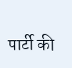पार्टी की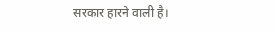सरकार हारने वाली है।